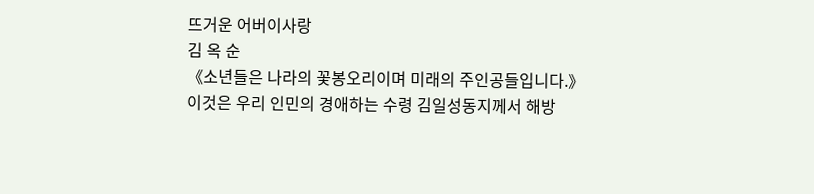뜨거운 어버이사랑
김 옥 순
《소년들은 나라의 꽃봉오리이며 미래의 주인공들입니다.》
이것은 우리 인민의 경애하는 수령 김일성동지께서 해방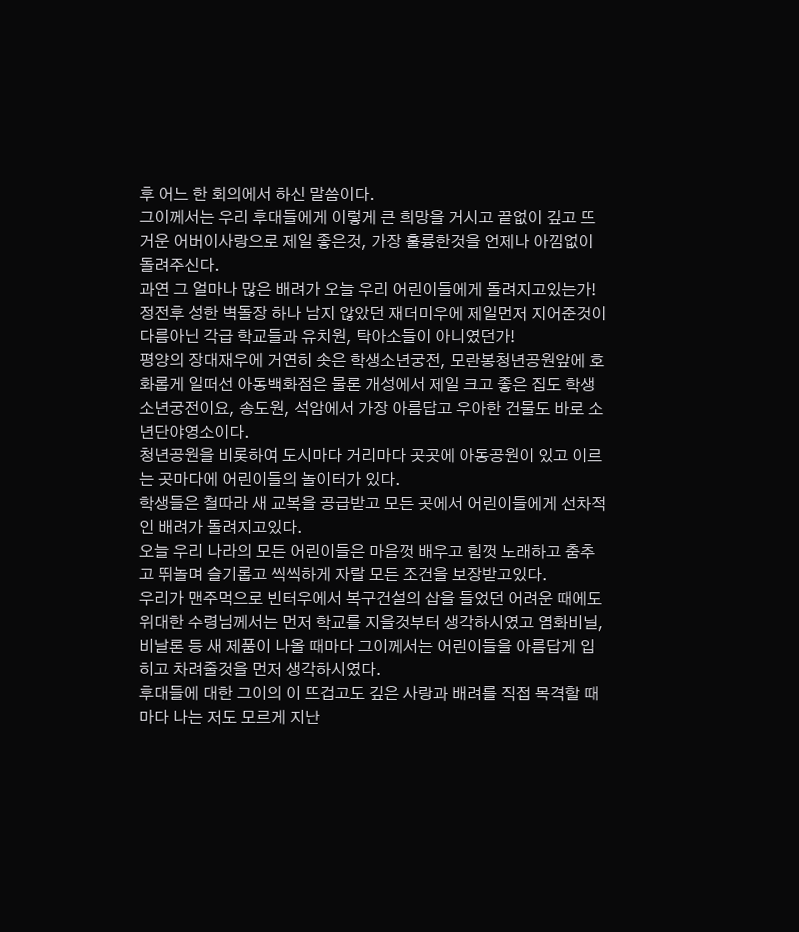후 어느 한 회의에서 하신 말씀이다.
그이께서는 우리 후대들에게 이렇게 큰 희망을 거시고 끝없이 깊고 뜨거운 어버이사랑으로 제일 좋은것, 가장 훌륭한것을 언제나 아낌없이 돌려주신다.
과연 그 얼마나 많은 배려가 오늘 우리 어린이들에게 돌려지고있는가!
정전후 성한 벽돌장 하나 남지 않았던 재더미우에 제일먼저 지어준것이 다름아닌 각급 학교들과 유치원, 탁아소들이 아니였던가!
평양의 장대재우에 거연히 솟은 학생소년궁전, 모란봉청년공원앞에 호화롭게 일떠선 아동백화점은 물론 개성에서 제일 크고 좋은 집도 학생소년궁전이요, 송도원, 석암에서 가장 아름답고 우아한 건물도 바로 소년단야영소이다.
청년공원을 비롯하여 도시마다 거리마다 곳곳에 아동공원이 있고 이르는 곳마다에 어린이들의 놀이터가 있다.
학생들은 철따라 새 교복을 공급받고 모든 곳에서 어린이들에게 선차적인 배려가 돌려지고있다.
오늘 우리 나라의 모든 어린이들은 마음껏 배우고 힘껏 노래하고 춤추고 뛰놀며 슬기롭고 씩씩하게 자랄 모든 조건을 보장받고있다.
우리가 맨주먹으로 빈터우에서 복구건설의 삽을 들었던 어려운 때에도 위대한 수령님께서는 먼저 학교를 지을것부터 생각하시였고 염화비닐, 비날론 등 새 제품이 나올 때마다 그이께서는 어린이들을 아름답게 입히고 차려줄것을 먼저 생각하시였다.
후대들에 대한 그이의 이 뜨겁고도 깊은 사랑과 배려를 직접 목격할 때마다 나는 저도 모르게 지난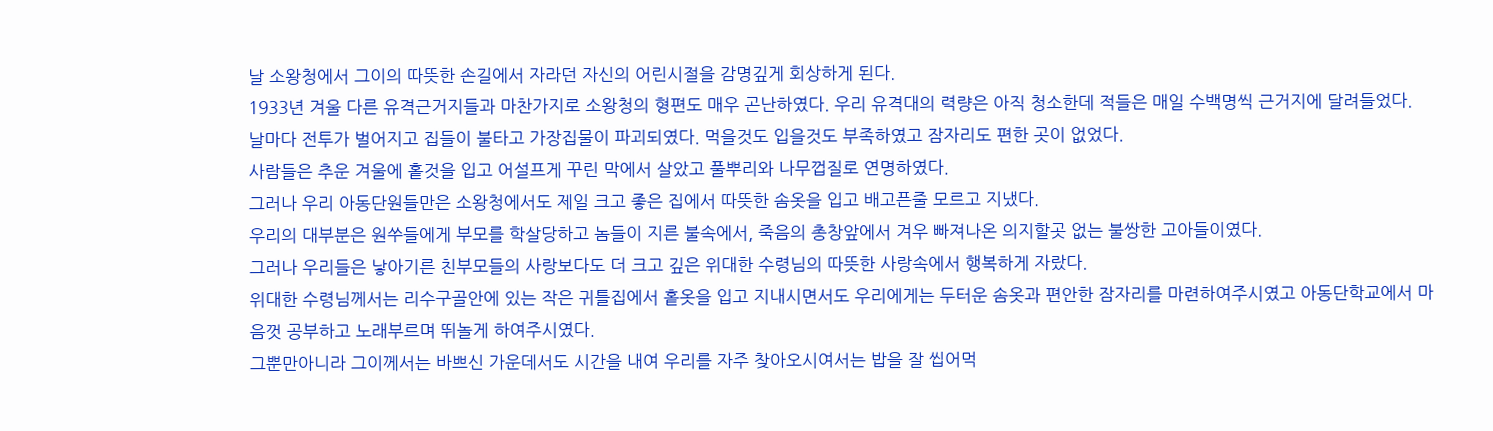날 소왕청에서 그이의 따뜻한 손길에서 자라던 자신의 어린시절을 감명깊게 회상하게 된다.
1933년 겨울 다른 유격근거지들과 마찬가지로 소왕청의 형편도 매우 곤난하였다. 우리 유격대의 력량은 아직 청소한데 적들은 매일 수백명씩 근거지에 달려들었다.
날마다 전투가 벌어지고 집들이 불타고 가장집물이 파괴되였다. 먹을것도 입을것도 부족하였고 잠자리도 편한 곳이 없었다.
사람들은 추운 겨울에 홑것을 입고 어설프게 꾸린 막에서 살았고 풀뿌리와 나무껍질로 연명하였다.
그러나 우리 아동단원들만은 소왕청에서도 제일 크고 좋은 집에서 따뜻한 솜옷을 입고 배고픈줄 모르고 지냈다.
우리의 대부분은 원쑤들에게 부모를 학살당하고 놈들이 지른 불속에서, 죽음의 총창앞에서 겨우 빠져나온 의지할곳 없는 불쌍한 고아들이였다.
그러나 우리들은 낳아기른 친부모들의 사랑보다도 더 크고 깊은 위대한 수령님의 따뜻한 사랑속에서 행복하게 자랐다.
위대한 수령님께서는 리수구골안에 있는 작은 귀틀집에서 홑옷을 입고 지내시면서도 우리에게는 두터운 솜옷과 편안한 잠자리를 마련하여주시였고 아동단학교에서 마음껏 공부하고 노래부르며 뛰놀게 하여주시였다.
그뿐만아니라 그이께서는 바쁘신 가운데서도 시간을 내여 우리를 자주 찾아오시여서는 밥을 잘 씹어먹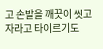고 손발을 깨끗이 씻고 자라고 타이르기도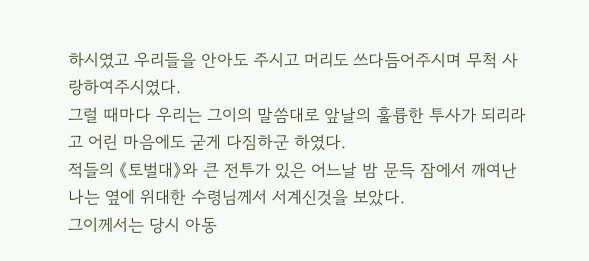하시였고 우리들을 안아도 주시고 머리도 쓰다듬어주시며 무척 사랑하여주시였다.
그럴 때마다 우리는 그이의 말씀대로 앞날의 훌륭한 투사가 되리라고 어린 마음에도 굳게 다짐하군 하였다.
적들의 《토벌대》와 큰 전투가 있은 어느날 밤 문득 잠에서 깨여난 나는 옆에 위대한 수령님께서 서계신것을 보았다.
그이께서는 당시 아동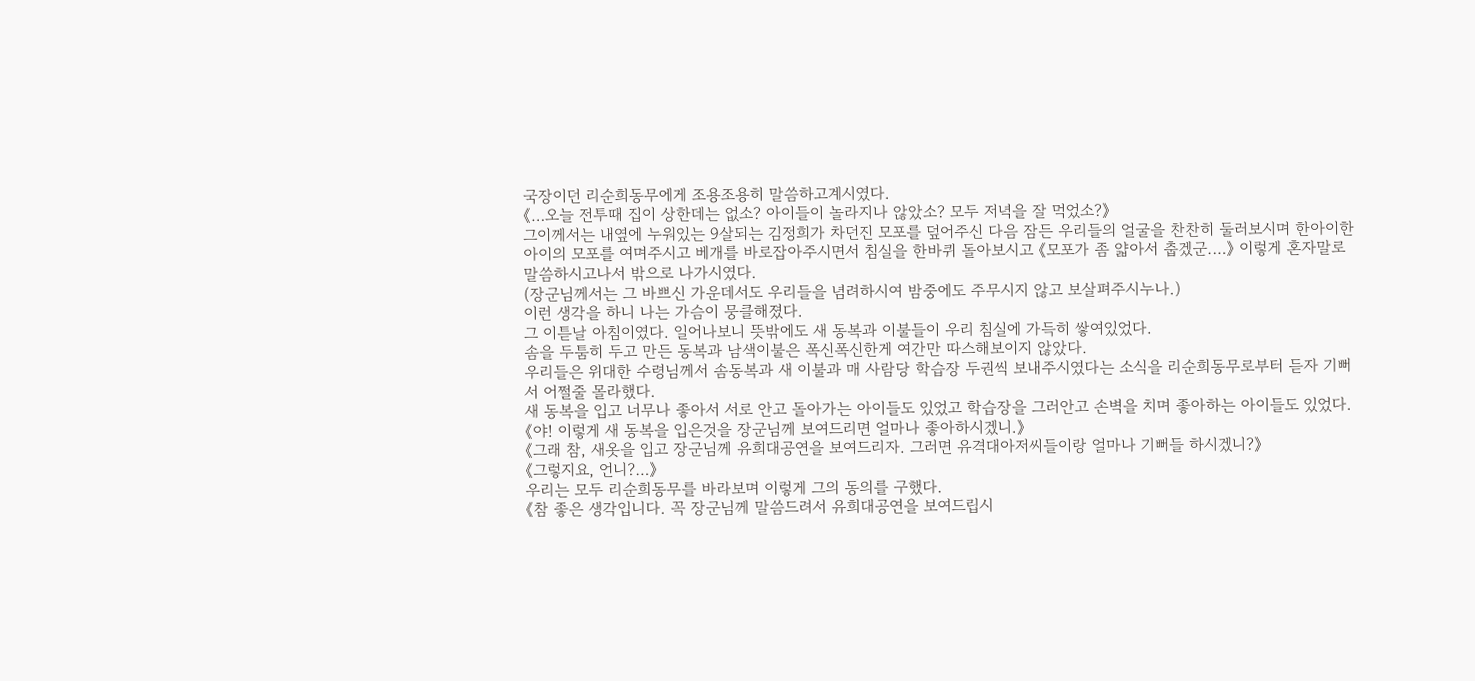국장이던 리순희동무에게 조용조용히 말씀하고계시였다.
《…오늘 전투때 집이 상한데는 없소? 아이들이 놀라지나 않았소? 모두 저녁을 잘 먹었소?》
그이께서는 내옆에 누워있는 9살되는 김정희가 차던진 모포를 덮어주신 다음 잠든 우리들의 얼굴을 찬찬히 둘러보시며 한아이한아이의 모포를 여며주시고 베개를 바로잡아주시면서 침실을 한바퀴 돌아보시고 《모포가 좀 얇아서 춥겠군.…》 이렇게 혼자말로 말씀하시고나서 밖으로 나가시였다.
(장군님께서는 그 바쁘신 가운데서도 우리들을 념려하시여 밤중에도 주무시지 않고 보살펴주시누나.)
이런 생각을 하니 나는 가슴이 뭉클해졌다.
그 이튿날 아침이였다. 일어나보니 뜻밖에도 새 동복과 이불들이 우리 침실에 가득히 쌓여있었다.
솜을 두툼히 두고 만든 동복과 남색이불은 폭신폭신한게 여간만 따스해보이지 않았다.
우리들은 위대한 수령님께서 솜동복과 새 이불과 매 사람당 학습장 두권씩 보내주시였다는 소식을 리순희동무로부터 듣자 기뻐서 어쩔줄 몰라했다.
새 동복을 입고 너무나 좋아서 서로 안고 돌아가는 아이들도 있었고 학습장을 그러안고 손벽을 치며 좋아하는 아이들도 있었다.
《야! 이렇게 새 동복을 입은것을 장군님께 보여드리면 얼마나 좋아하시겠니.》
《그래 참, 새옷을 입고 장군님께 유희대공연을 보여드리자. 그러면 유격대아저씨들이랑 얼마나 기뻐들 하시겠니?》
《그렇지요, 언니?…》
우리는 모두 리순희동무를 바라보며 이렇게 그의 동의를 구했다.
《참 좋은 생각입니다. 꼭 장군님께 말씀드려서 유희대공연을 보여드립시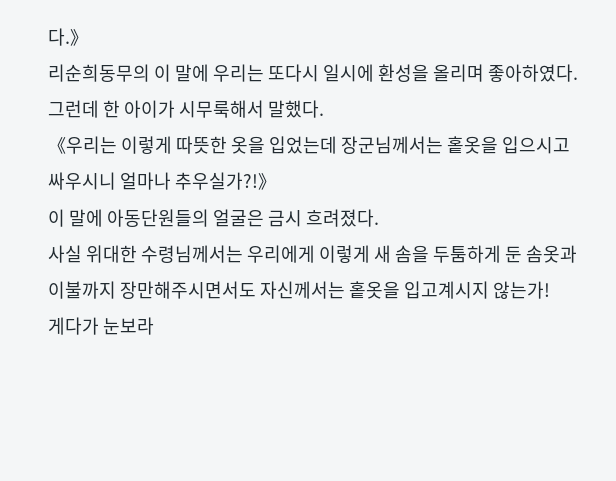다.》
리순희동무의 이 말에 우리는 또다시 일시에 환성을 올리며 좋아하였다.
그런데 한 아이가 시무룩해서 말했다.
《우리는 이렇게 따뜻한 옷을 입었는데 장군님께서는 홑옷을 입으시고 싸우시니 얼마나 추우실가?!》
이 말에 아동단원들의 얼굴은 금시 흐려졌다.
사실 위대한 수령님께서는 우리에게 이렇게 새 솜을 두툼하게 둔 솜옷과 이불까지 장만해주시면서도 자신께서는 홑옷을 입고계시지 않는가!
게다가 눈보라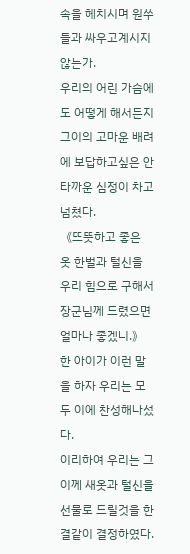속을 헤치시며 원쑤들과 싸우고계시지 않는가.
우리의 어린 가슴에도 어떻게 해서든지 그이의 고마운 배려에 보답하고싶은 안타까운 심정이 차고넘쳤다.
《뜨뜻하고 좋은 옷 한벌과 털신을 우리 힘으로 구해서 장군님께 드렸으면 얼마나 좋겠니.》
한 아이가 이런 말을 하자 우리는 모두 이에 찬성해나섰다.
이리하여 우리는 그이께 새옷과 털신을 선물로 드릴것을 한결같이 결정하였다.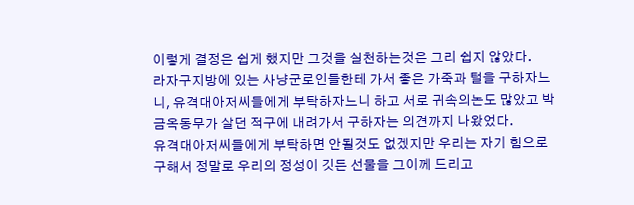이렇게 결정은 쉽게 했지만 그것을 실천하는것은 그리 쉽지 않았다.
라자구지방에 있는 사냥군로인들한테 가서 좋은 가죽과 털을 구하자느니, 유격대아저씨들에게 부탁하자느니 하고 서로 귀속의논도 많았고 박금옥동무가 살던 적구에 내려가서 구하자는 의견까지 나왔었다.
유격대아저씨들에게 부탁하면 안될것도 없겠지만 우리는 자기 힘으로 구해서 정말로 우리의 정성이 깃든 선물을 그이께 드리고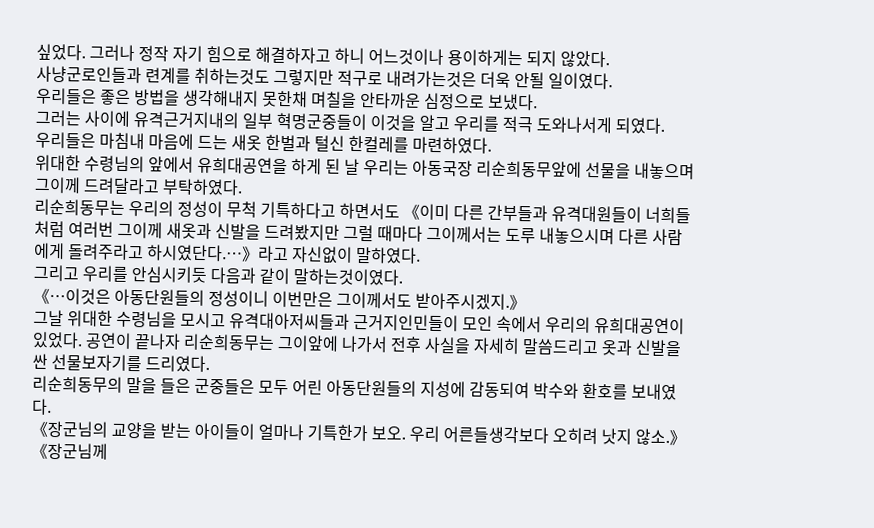싶었다. 그러나 정작 자기 힘으로 해결하자고 하니 어느것이나 용이하게는 되지 않았다.
사냥군로인들과 련계를 취하는것도 그렇지만 적구로 내려가는것은 더욱 안될 일이였다.
우리들은 좋은 방법을 생각해내지 못한채 며칠을 안타까운 심정으로 보냈다.
그러는 사이에 유격근거지내의 일부 혁명군중들이 이것을 알고 우리를 적극 도와나서게 되였다.
우리들은 마침내 마음에 드는 새옷 한벌과 털신 한컬레를 마련하였다.
위대한 수령님의 앞에서 유희대공연을 하게 된 날 우리는 아동국장 리순희동무앞에 선물을 내놓으며 그이께 드려달라고 부탁하였다.
리순희동무는 우리의 정성이 무척 기특하다고 하면서도 《이미 다른 간부들과 유격대원들이 너희들처럼 여러번 그이께 새옷과 신발을 드려봤지만 그럴 때마다 그이께서는 도루 내놓으시며 다른 사람에게 돌려주라고 하시였단다.…》라고 자신없이 말하였다.
그리고 우리를 안심시키듯 다음과 같이 말하는것이였다.
《…이것은 아동단원들의 정성이니 이번만은 그이께서도 받아주시겠지.》
그날 위대한 수령님을 모시고 유격대아저씨들과 근거지인민들이 모인 속에서 우리의 유희대공연이 있었다. 공연이 끝나자 리순희동무는 그이앞에 나가서 전후 사실을 자세히 말씀드리고 옷과 신발을 싼 선물보자기를 드리였다.
리순희동무의 말을 들은 군중들은 모두 어린 아동단원들의 지성에 감동되여 박수와 환호를 보내였다.
《장군님의 교양을 받는 아이들이 얼마나 기특한가 보오. 우리 어른들생각보다 오히려 낫지 않소.》
《장군님께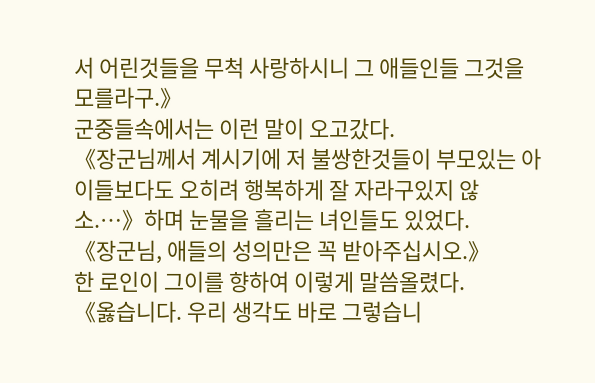서 어린것들을 무척 사랑하시니 그 애들인들 그것을 모를라구.》
군중들속에서는 이런 말이 오고갔다.
《장군님께서 계시기에 저 불쌍한것들이 부모있는 아이들보다도 오히려 행복하게 잘 자라구있지 않소.…》하며 눈물을 흘리는 녀인들도 있었다.
《장군님, 애들의 성의만은 꼭 받아주십시오.》
한 로인이 그이를 향하여 이렇게 말씀올렸다.
《옳습니다. 우리 생각도 바로 그렇습니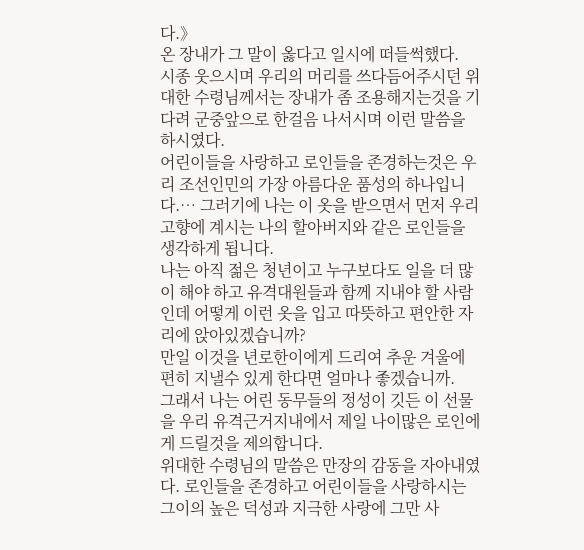다.》
온 장내가 그 말이 옳다고 일시에 떠들썩했다.
시종 웃으시며 우리의 머리를 쓰다듬어주시던 위대한 수령님께서는 장내가 좀 조용해지는것을 기다려 군중앞으로 한걸음 나서시며 이런 말씀을 하시였다.
어린이들을 사랑하고 로인들을 존경하는것은 우리 조선인민의 가장 아름다운 품성의 하나입니다.… 그러기에 나는 이 옷을 받으면서 먼저 우리 고향에 계시는 나의 할아버지와 같은 로인들을 생각하게 됩니다.
나는 아직 젊은 청년이고 누구보다도 일을 더 많이 해야 하고 유격대원들과 함께 지내야 할 사람인데 어떻게 이런 옷을 입고 따뜻하고 편안한 자리에 앉아있겠습니까?
만일 이것을 년로한이에게 드리여 추운 겨울에 편히 지낼수 있게 한다면 얼마나 좋겠습니까.
그래서 나는 어린 동무들의 정성이 깃든 이 선물을 우리 유격근거지내에서 제일 나이많은 로인에게 드릴것을 제의합니다.
위대한 수령님의 말씀은 만장의 감동을 자아내였다. 로인들을 존경하고 어린이들을 사랑하시는 그이의 높은 덕성과 지극한 사랑에 그만 사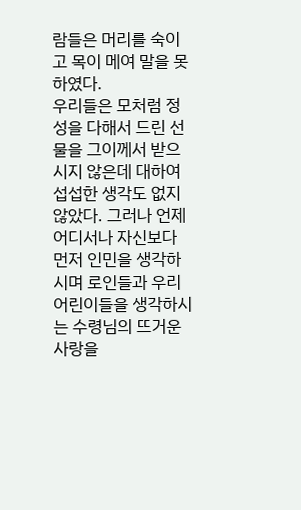람들은 머리를 숙이고 목이 메여 말을 못하였다.
우리들은 모처럼 정성을 다해서 드린 선물을 그이께서 받으시지 않은데 대하여 섭섭한 생각도 없지 않았다. 그러나 언제 어디서나 자신보다 먼저 인민을 생각하시며 로인들과 우리 어린이들을 생각하시는 수령님의 뜨거운 사랑을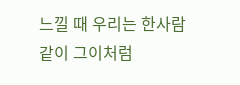느낄 때 우리는 한사람같이 그이처럼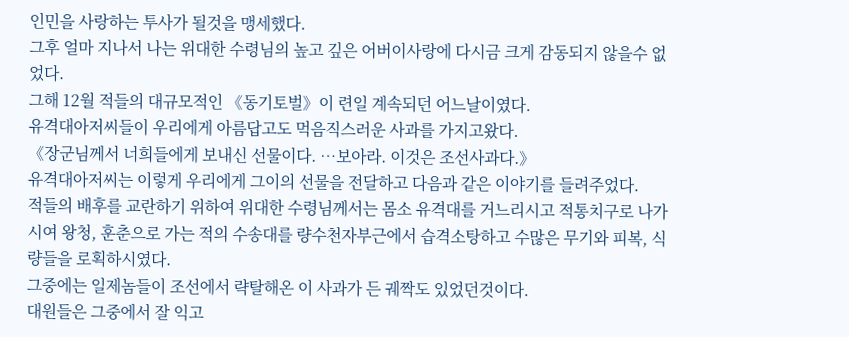인민을 사랑하는 투사가 될것을 맹세했다.
그후 얼마 지나서 나는 위대한 수령님의 높고 깊은 어버이사랑에 다시금 크게 감동되지 않을수 없었다.
그해 12월 적들의 대규모적인 《동기토벌》이 련일 계속되던 어느날이였다.
유격대아저씨들이 우리에게 아름답고도 먹음직스러운 사과를 가지고왔다.
《장군님께서 너희들에게 보내신 선물이다. …보아라. 이것은 조선사과다.》
유격대아저씨는 이렇게 우리에게 그이의 선물을 전달하고 다음과 같은 이야기를 들려주었다.
적들의 배후를 교란하기 위하여 위대한 수령님께서는 몸소 유격대를 거느리시고 적통치구로 나가시여 왕청, 훈춘으로 가는 적의 수송대를 량수천자부근에서 습격소탕하고 수많은 무기와 피복, 식량들을 로획하시였다.
그중에는 일제놈들이 조선에서 략탈해온 이 사과가 든 궤짝도 있었던것이다.
대원들은 그중에서 잘 익고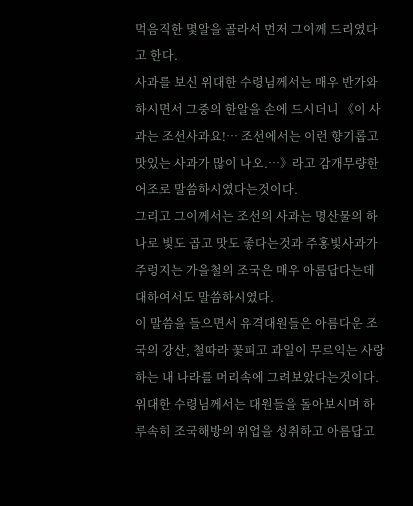먹음직한 몇알을 골라서 먼저 그이께 드리였다고 한다.
사과를 보신 위대한 수령님께서는 매우 반가와하시면서 그중의 한알을 손에 드시더니 《이 사과는 조선사과요!… 조선에서는 이런 향기롭고 맛있는 사과가 많이 나오.…》라고 감개무량한 어조로 말씀하시였다는것이다.
그리고 그이께서는 조선의 사과는 명산물의 하나로 빛도 곱고 맛도 좋다는것과 주홍빛사과가 주렁지는 가을철의 조국은 매우 아름답다는데 대하여서도 말씀하시였다.
이 말씀을 들으면서 유격대원들은 아름다운 조국의 강산, 철따라 꽃피고 과일이 무르익는 사랑하는 내 나라를 머리속에 그려보았다는것이다.
위대한 수령님께서는 대원들을 돌아보시며 하루속히 조국해방의 위업을 성취하고 아름답고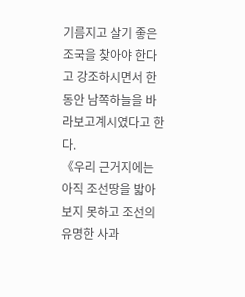기름지고 살기 좋은 조국을 찾아야 한다고 강조하시면서 한동안 남쪽하늘을 바라보고계시였다고 한다.
《우리 근거지에는 아직 조선땅을 밟아보지 못하고 조선의 유명한 사과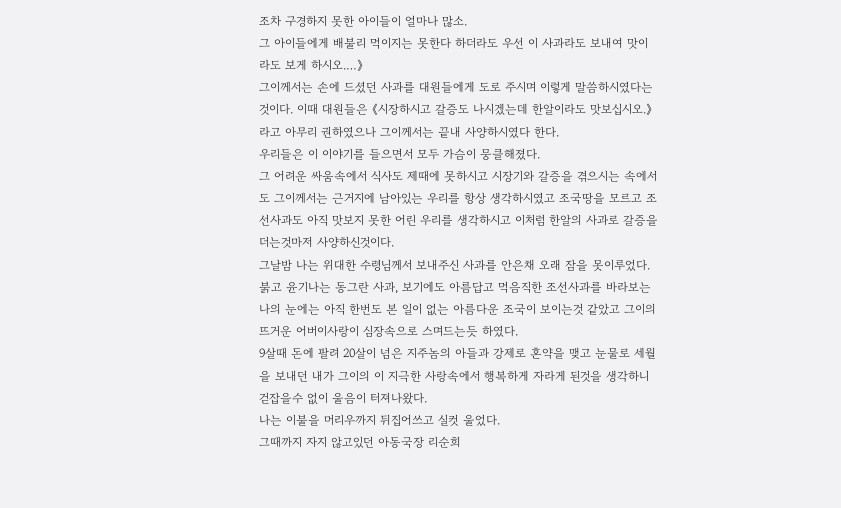조차 구경하지 못한 아이들이 얼마나 많소.
그 아이들에게 배불리 먹이지는 못한다 하더라도 우선 이 사과라도 보내여 맛이라도 보게 하시오.…》
그이께서는 손에 드셨던 사과를 대원들에게 도로 주시며 이렇게 말씀하시였다는것이다. 이때 대원들은 《시장하시고 갈증도 나시겠는데 한알이라도 맛보십시오.》라고 아무리 권하였으나 그이께서는 끝내 사양하시였다 한다.
우리들은 이 이야기를 들으면서 모두 가슴이 뭉클해졌다.
그 어려운 싸움속에서 식사도 제때에 못하시고 시장기와 갈증을 겪으시는 속에서도 그이께서는 근거지에 남아있는 우리를 항상 생각하시였고 조국땅을 모르고 조선사과도 아직 맛보지 못한 어린 우리를 생각하시고 이처럼 한알의 사과로 갈증을 더는것마저 사양하신것이다.
그날밤 나는 위대한 수령님께서 보내주신 사과를 안은채 오래 잠을 못이루었다.
붉고 윤기나는 동그란 사과, 보기에도 아름답고 먹음직한 조선사과를 바라보는 나의 눈에는 아직 한번도 본 일이 없는 아름다운 조국이 보이는것 같았고 그이의 뜨거운 어버이사랑이 심장속으로 스며드는듯 하였다.
9살때 돈에 팔려 20살이 넘은 지주놈의 아들과 강제로 혼약을 맺고 눈물로 세월을 보내던 내가 그이의 이 지극한 사랑속에서 행복하게 자라게 된것을 생각하니 걷잡을수 없이 울음이 터져나왔다.
나는 이불을 머리우까지 뒤집어쓰고 실컷 울었다.
그때까지 자지 않고있던 아동국장 리순희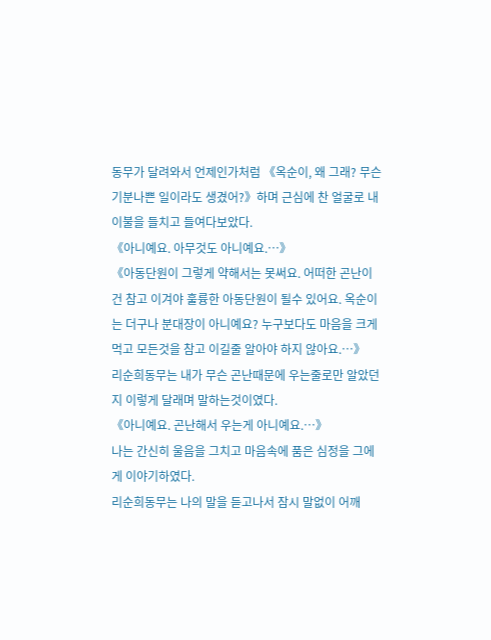동무가 달려와서 언제인가처럼 《옥순이, 왜 그래? 무슨 기분나쁜 일이라도 생겼어?》하며 근심에 찬 얼굴로 내 이불을 들치고 들여다보았다.
《아니예요. 아무것도 아니예요.…》
《아동단원이 그렇게 약해서는 못써요. 어떠한 곤난이건 참고 이겨야 훌륭한 아동단원이 될수 있어요. 옥순이는 더구나 분대장이 아니예요? 누구보다도 마음을 크게 먹고 모든것을 참고 이길줄 알아야 하지 않아요.…》
리순희동무는 내가 무슨 곤난때문에 우는줄로만 알았던지 이렇게 달래며 말하는것이였다.
《아니예요. 곤난해서 우는게 아니예요.…》
나는 간신히 울음을 그치고 마음속에 품은 심정을 그에게 이야기하였다.
리순희동무는 나의 말을 듣고나서 잠시 말없이 어깨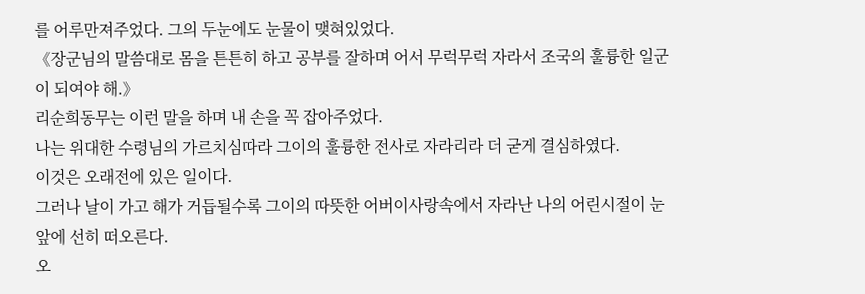를 어루만져주었다. 그의 두눈에도 눈물이 맺혀있었다.
《장군님의 말씀대로 몸을 튼튼히 하고 공부를 잘하며 어서 무럭무럭 자라서 조국의 훌륭한 일군이 되여야 해.》
리순희동무는 이런 말을 하며 내 손을 꼭 잡아주었다.
나는 위대한 수령님의 가르치심따라 그이의 훌륭한 전사로 자라리라 더 굳게 결심하였다.
이것은 오래전에 있은 일이다.
그러나 날이 가고 해가 거듭될수록 그이의 따뜻한 어버이사랑속에서 자라난 나의 어린시절이 눈앞에 선히 떠오른다.
오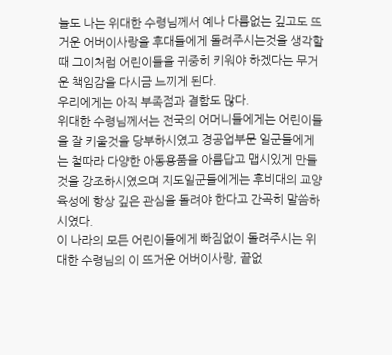늘도 나는 위대한 수령님께서 예나 다름없는 깊고도 뜨거운 어버이사랑을 후대들에게 돌려주시는것을 생각할 때 그이처럼 어린이들을 귀중히 키워야 하겠다는 무거운 책임감을 다시금 느끼게 된다.
우리에게는 아직 부족점과 결함도 많다.
위대한 수령님께서는 전국의 어머니들에게는 어린이들을 잘 키울것을 당부하시였고 경공업부문 일군들에게는 철따라 다양한 아동용품을 아름답고 맵시있게 만들것을 강조하시였으며 지도일군들에게는 후비대의 교양육성에 항상 깊은 관심을 돌려야 한다고 간곡히 말씀하시였다.
이 나라의 모든 어린이들에게 빠짐없이 돌려주시는 위대한 수령님의 이 뜨거운 어버이사랑, 끝없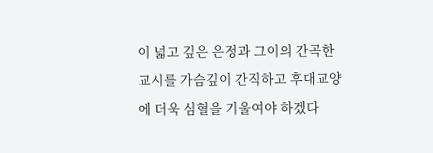이 넓고 깊은 은정과 그이의 간곡한 교시를 가슴깊이 간직하고 후대교양에 더욱 심혈을 기울여야 하겠다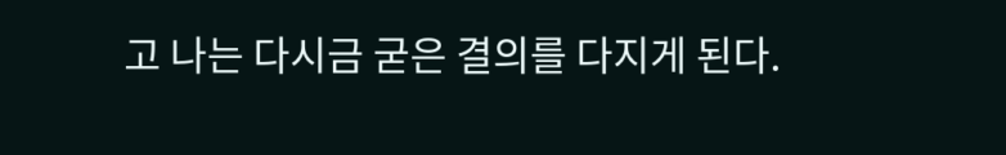고 나는 다시금 굳은 결의를 다지게 된다.